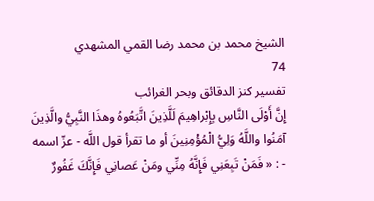الشيخ محمد بن محمد رضا القمي المشهدي
74
تفسير كنز الدقائق وبحر الغرائب
إِنَّ أَوْلَى النَّاسِ بِإِبْراهِيمَ لَلَّذِينَ اتَّبَعُوهُ وهذَا النَّبِيُّ والَّذِينَ آمَنُوا واللَّهُ وَلِيُّ الْمُؤْمِنِينَ أو ما تقرأ قول اللَّه - عزّ اسمه - : « فَمَنْ تَبِعَنِي فَإِنَّهُ مِنِّي ومَنْ عَصانِي فَإِنَّكَ غَفُورٌ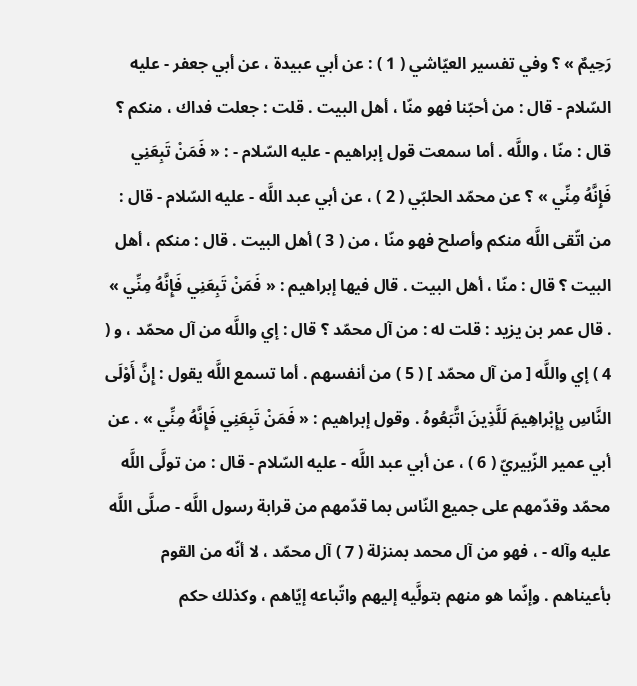رَحِيمٌ » ؟ وفي تفسير العيّاشي ( 1 ) : عن أبي عبيدة ، عن أبي جعفر - عليه السّلام - قال : من أحبّنا فهو منّا ، أهل البيت . قلت : جعلت فداك ، منكم ؟ قال : منّا ، واللَّه . أما سمعت قول إبراهيم - عليه السّلام - : « فَمَنْ تَبِعَنِي فَإِنَّهُ مِنِّي » ؟ عن محمّد الحلبّي ( 2 ) ، عن أبي عبد اللَّه - عليه السّلام - قال : من اتّقى اللَّه منكم وأصلح فهو منّا ، من ( 3 ) أهل البيت . قال : منكم ، أهل البيت ؟ قال : منّا ، أهل البيت . قال فيها إبراهيم : « فَمَنْ تَبِعَنِي فَإِنَّهُ مِنِّي » . قال عمر بن يزيد : قلت له : من آل محمّد ؟ قال : إي واللَّه من آل محمّد ، و ( 4 ) إي واللَّه [ من آل محمّد ] ( 5 ) من أنفسهم . أما تسمع اللَّه يقول : إِنَّ أَوْلَى النَّاسِ بِإِبْراهِيمَ لَلَّذِينَ اتَّبَعُوهُ . وقول إبراهيم : « فَمَنْ تَبِعَنِي فَإِنَّهُ مِنِّي » . عن أبي عمير الزّبيريّ ( 6 ) ، عن أبي عبد اللَّه - عليه السّلام - قال : من تولَّى اللَّه محمّد وقدّمهم على جميع النّاس بما قدّمهم من قرابة رسول اللَّه - صلَّى اللَّه عليه وآله - ، فهو من آل محمد بمنزلة ( 7 ) آل محمّد ، لا أنّه من القوم بأعيناهم . وإنّما هو منهم بتولَّيه إليهم واتّباعه إيّاهم ، وكذلك حكم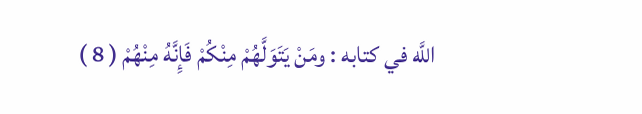اللَّه في كتابه : ومَنْ يَتَوَلَّهُمْ مِنْكُمْ فَإِنَّهُ مِنْهُمْ ( 8 )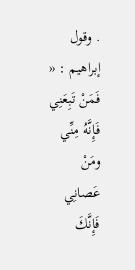. وقول إبراهيم : « فَمَنْ تَبِعَنِي فَإِنَّهُ مِنِّي ومَنْ عَصانِي فَإِنَّكَ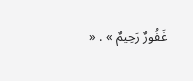غَفُورٌ رَحِيمٌ » . «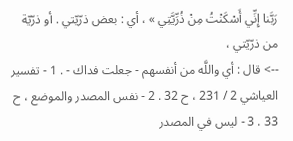رَبَّنا إِنِّي أَسْكَنْتُ مِنْ ذُرِّيَّتِي » ، أي : بعض ذرّيّتي . أو ذرّيّة من ذرّيّتي ،
--> قال : أي واللَّه من أنفسهم - جعلت فداك - . 1 - تفسير العياشي 2 / 231 ، ح 32 . 2 - نفس المصدر والموضع ، ح 33 . 3 - ليس في المصدر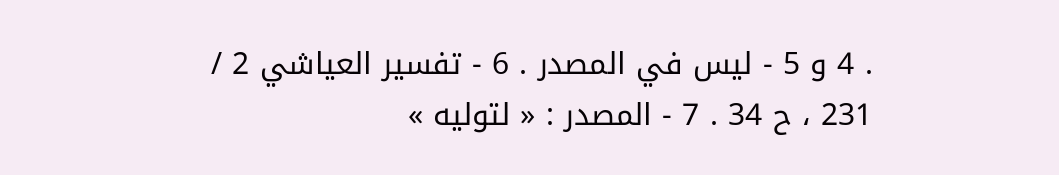. 4 و 5 - ليس في المصدر . 6 - تفسير العياشي 2 / 231 ، ح 34 . 7 - المصدر : « لتوليه »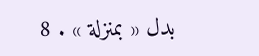بدل « بمنزلة » . 8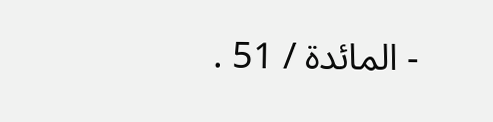- المائدة / 51 .